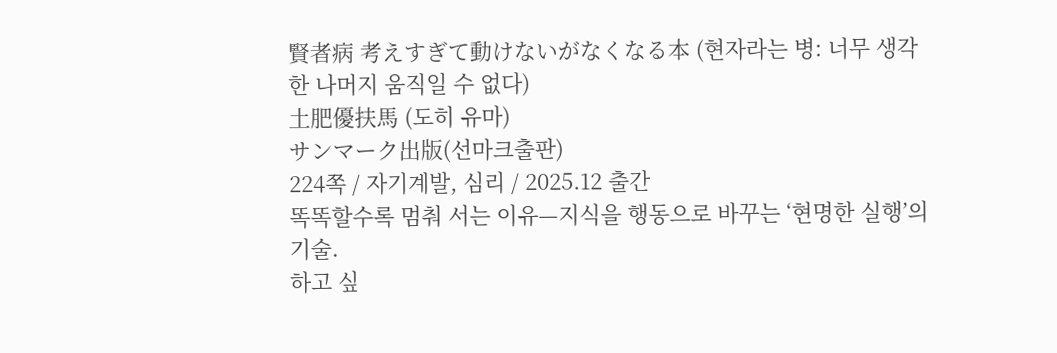賢者病 考えすぎて動けないがなくなる本 (현자라는 병: 너무 생각한 나머지 움직일 수 없다)
土肥優扶馬 (도히 유마)
サンマーク出版(선마크출판)
224쪽 / 자기계발, 심리 / 2025.12 출간
똑똑할수록 멈춰 서는 이유—지식을 행동으로 바꾸는 ‘현명한 실행’의 기술.
하고 싶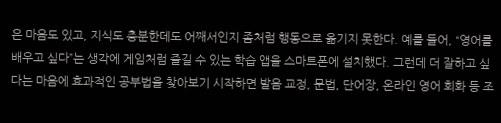은 마음도 있고, 지식도 충분한데도 어째서인지 좀처럼 행동으로 옮기지 못한다. 예를 들어, “영어를 배우고 싶다”는 생각에 게임처럼 즐길 수 있는 학습 앱을 스마트폰에 설치했다. 그런데 더 잘하고 싶다는 마음에 효과적인 공부법을 찾아보기 시작하면 발음 교정, 문법, 단어장, 온라인 영어 회화 등 조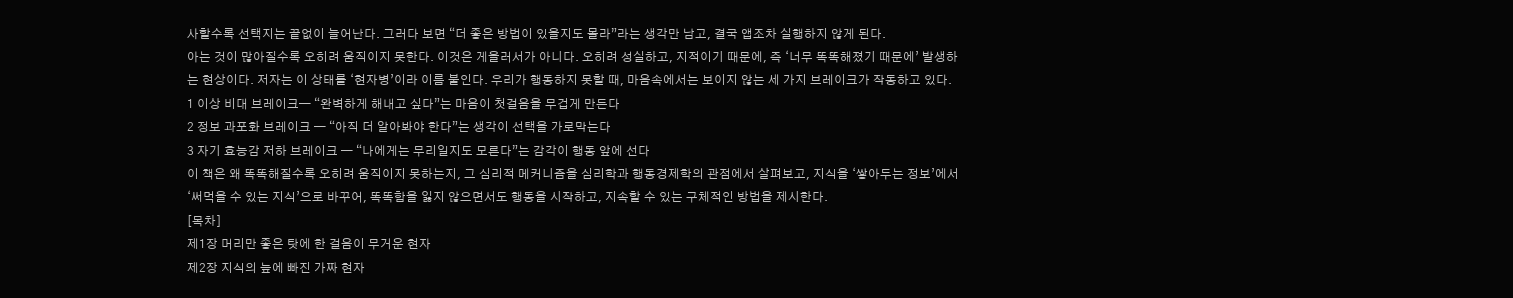사할수록 선택지는 끝없이 늘어난다. 그러다 보면 “더 좋은 방법이 있을지도 몰라”라는 생각만 남고, 결국 앱조차 실행하지 않게 된다.
아는 것이 많아질수록 오히려 움직이지 못한다. 이것은 게을러서가 아니다. 오히려 성실하고, 지적이기 때문에, 즉 ‘너무 똑똑해졌기 때문에’ 발생하는 현상이다. 저자는 이 상태를 ‘현자병’이라 이름 붙인다. 우리가 행동하지 못할 때, 마음속에서는 보이지 않는 세 가지 브레이크가 작동하고 있다.
1 이상 비대 브레이크— “완벽하게 해내고 싶다”는 마음이 첫걸음을 무겁게 만든다
2 정보 과포화 브레이크 — “아직 더 알아봐야 한다”는 생각이 선택을 가로막는다
3 자기 효능감 저하 브레이크 — “나에게는 무리일지도 모른다”는 감각이 행동 앞에 선다
이 책은 왜 똑똑해질수록 오히려 움직이지 못하는지, 그 심리적 메커니즘을 심리학과 행동경제학의 관점에서 살펴보고, 지식을 ‘쌓아두는 정보’에서 ‘써먹을 수 있는 지식’으로 바꾸어, 똑똑함을 잃지 않으면서도 행동을 시작하고, 지속할 수 있는 구체적인 방법을 제시한다.
[목차]
제1장 머리만 좋은 탓에 한 걸음이 무거운 현자
제2장 지식의 늪에 빠진 가짜 현자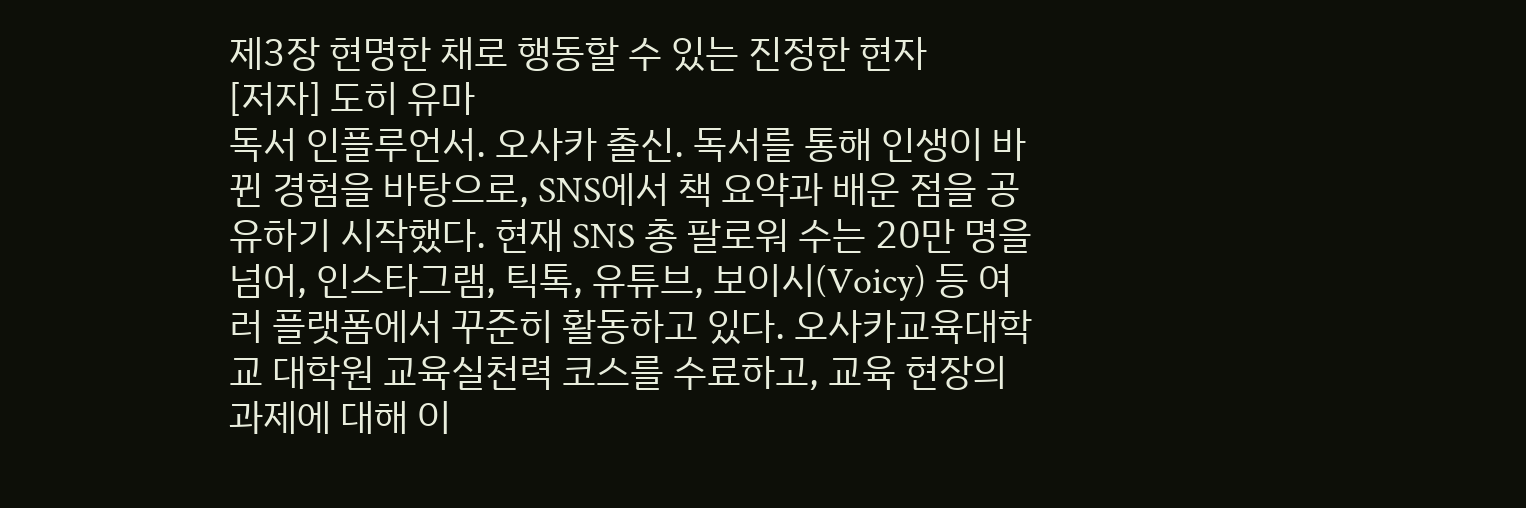제3장 현명한 채로 행동할 수 있는 진정한 현자
[저자] 도히 유마
독서 인플루언서. 오사카 출신. 독서를 통해 인생이 바뀐 경험을 바탕으로, SNS에서 책 요약과 배운 점을 공유하기 시작했다. 현재 SNS 총 팔로워 수는 20만 명을 넘어, 인스타그램, 틱톡, 유튜브, 보이시(Voicy) 등 여러 플랫폼에서 꾸준히 활동하고 있다. 오사카교육대학교 대학원 교육실천력 코스를 수료하고, 교육 현장의 과제에 대해 이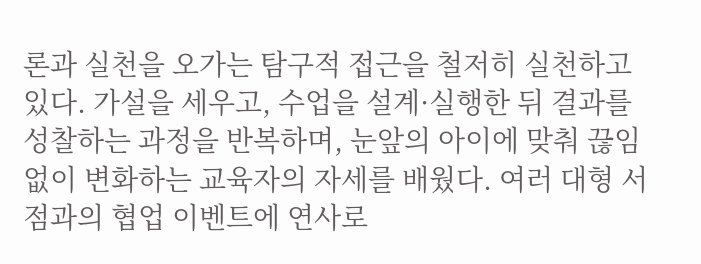론과 실천을 오가는 탐구적 접근을 철저히 실천하고 있다. 가설을 세우고, 수업을 설계·실행한 뒤 결과를 성찰하는 과정을 반복하며, 눈앞의 아이에 맞춰 끊임없이 변화하는 교육자의 자세를 배웠다. 여러 대형 서점과의 협업 이벤트에 연사로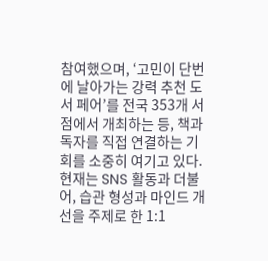참여했으며, ‘고민이 단번에 날아가는 강력 추천 도서 페어’를 전국 353개 서점에서 개최하는 등, 책과 독자를 직접 연결하는 기회를 소중히 여기고 있다. 현재는 SNS 활동과 더불어, 습관 형성과 마인드 개선을 주제로 한 1:1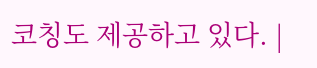코칭도 제공하고 있다. |